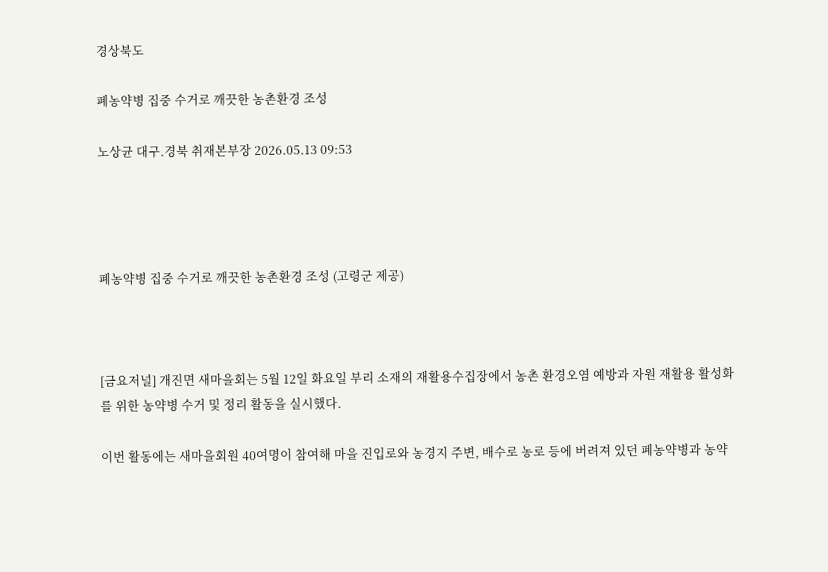경상북도

폐농약병 집중 수거로 깨끗한 농촌환경 조성

노상균 대구.경북 취재본부장 2026.05.13 09:53




폐농약병 집중 수거로 깨끗한 농촌환경 조성 (고령군 제공)



[금요저널] 개진면 새마을회는 5월 12일 화요일 부리 소재의 재활용수집장에서 농촌 환경오염 예방과 자원 재활용 활성화를 위한 농약병 수거 및 정리 활동을 실시했다.

이번 활동에는 새마을회원 40여명이 참여해 마을 진입로와 농경지 주변, 배수로 농로 등에 버려져 있던 폐농약병과 농약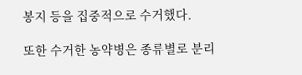봉지 등을 집중적으로 수거했다.

또한 수거한 농약병은 종류별로 분리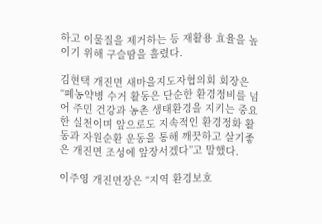하고 이물질을 제거하는 등 재활용 효율을 높이기 위해 구슬땀을 흘렸다.

김현택 개진면 새마을지도자협의회 회장은 “폐농약병 수거 활동은 단순한 환경정비를 넘어 주민 건강과 농촌 생태환경을 지키는 중요한 실천이며 앞으로도 지속적인 환경정화 활동과 자원순환 운동을 통해 깨끗하고 살기좋은 개진면 조성에 앞장서겠다”고 말했다.

이주영 개진면장은 “지역 환경보호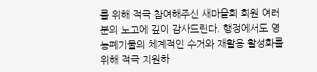를 위해 적극 참여해주신 새마을회 회원 여러분의 노고에 깊이 감사드린다. 행정에서도 영농폐기물의 체계적인 수거와 재활용 활성화를 위해 적극 지원하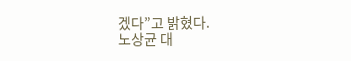겠다”고 밝혔다.
노상균 대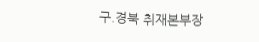구.경북 취재본부장